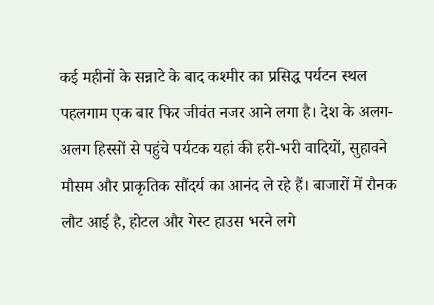कई महीनों के सन्नाटे के बाद कश्मीर का प्रसिद्ध पर्यटन स्थल पहलगाम एक बार फिर जीवंत नजर आने लगा है। देश के अलग-अलग हिस्सों से पहुंचे पर्यटक यहां की हरी-भरी वादियों, सुहावने मौसम और प्राकृतिक सौंदर्य का आनंद ले रहे हैं। बाजारों में रौनक लौट आई है, होटल और गेस्ट हाउस भरने लगे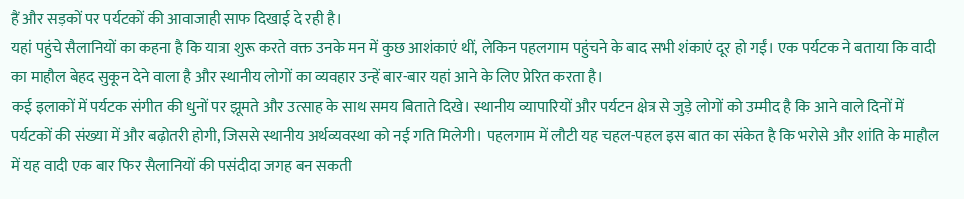हैं और सड़कों पर पर्यटकों की आवाजाही साफ दिखाई दे रही है।
यहां पहुंचे सैलानियों का कहना है कि यात्रा शुरू करते वक्त उनके मन में कुछ आशंकाएं थीं, लेकिन पहलगाम पहुंचने के बाद सभी शंकाएं दूर हो गईं। एक पर्यटक ने बताया कि वादी का माहौल बेहद सुकून देने वाला है और स्थानीय लोगों का व्यवहार उन्हें बार-बार यहां आने के लिए प्रेरित करता है।
कई इलाकों में पर्यटक संगीत की धुनों पर झूमते और उत्साह के साथ समय बिताते दिखे। स्थानीय व्यापारियों और पर्यटन क्षेत्र से जुड़े लोगों को उम्मीद है कि आने वाले दिनों में पर्यटकों की संख्या में और बढ़ोतरी होगी, जिससे स्थानीय अर्थव्यवस्था को नई गति मिलेगी। पहलगाम में लौटी यह चहल-पहल इस बात का संकेत है कि भरोसे और शांति के माहौल में यह वादी एक बार फिर सैलानियों की पसंदीदा जगह बन सकती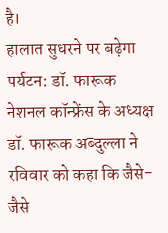है।
हालात सुधरने पर बढ़ेगा पर्यटन: डॉ. फारूक
नेशनल कॉन्फ्रेंस के अध्यक्ष डॉ. फारूक अब्दुल्ला ने रविवार को कहा कि जैसे-जैसे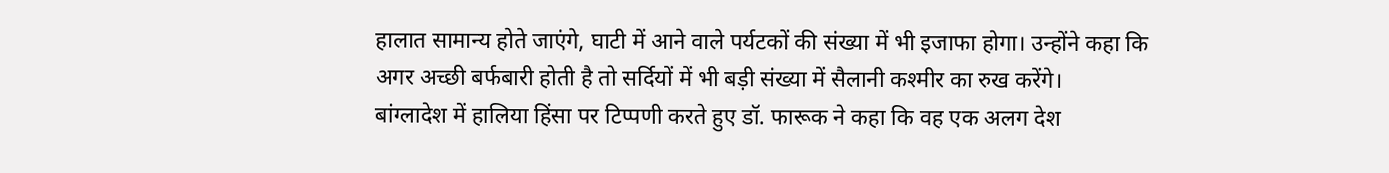हालात सामान्य होते जाएंगे, घाटी में आने वाले पर्यटकों की संख्या में भी इजाफा होगा। उन्होंने कहा कि अगर अच्छी बर्फबारी होती है तो सर्दियों में भी बड़ी संख्या में सैलानी कश्मीर का रुख करेंगे।
बांग्लादेश में हालिया हिंसा पर टिप्पणी करते हुए डॉ. फारूक ने कहा कि वह एक अलग देश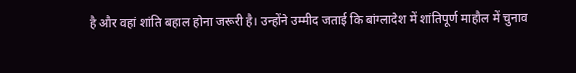है और वहां शांति बहाल होना जरूरी है। उन्होंने उम्मीद जताई कि बांग्लादेश में शांतिपूर्ण माहौल में चुनाव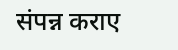संपन्न कराए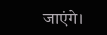जाएंगे।